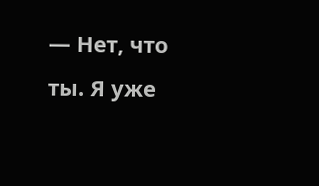— Нет, что ты. Я уже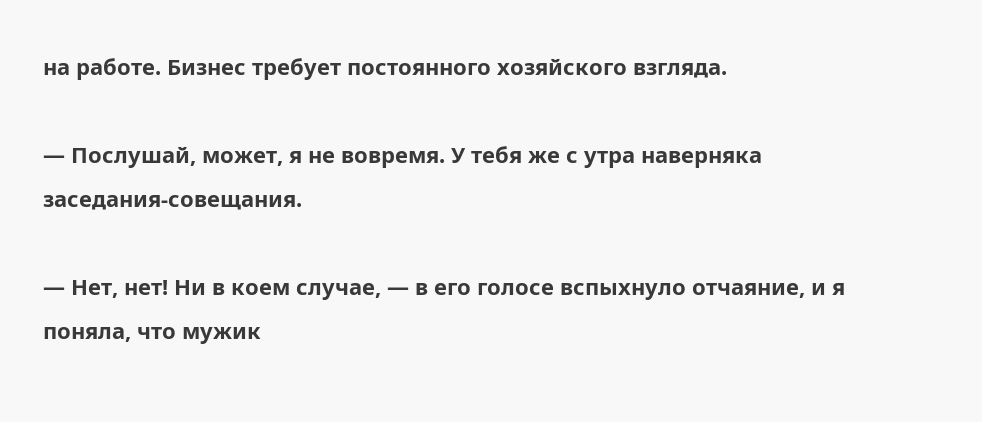на работе. Бизнес требует постоянного хозяйского взгляда.

— Послушай, может, я не вовремя. У тебя же с утра наверняка заседания-совещания.

— Нет, нет! Ни в коем случае, — в его голосе вспыхнуло отчаяние, и я поняла, что мужик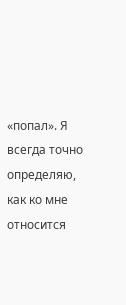«попал». Я всегда точно определяю, как ко мне относится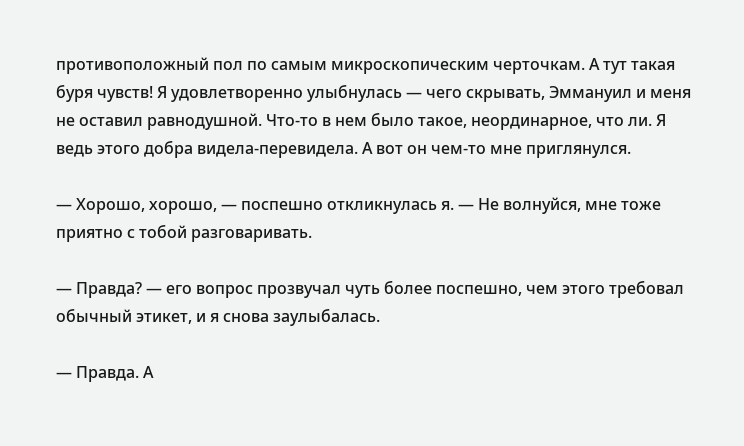противоположный пол по самым микроскопическим черточкам. А тут такая буря чувств! Я удовлетворенно улыбнулась — чего скрывать, Эммануил и меня не оставил равнодушной. Что-то в нем было такое, неординарное, что ли. Я ведь этого добра видела-перевидела. А вот он чем-то мне приглянулся.

— Хорошо, хорошо, — поспешно откликнулась я. — Не волнуйся, мне тоже приятно с тобой разговаривать.

— Правда? — его вопрос прозвучал чуть более поспешно, чем этого требовал обычный этикет, и я снова заулыбалась.

— Правда. А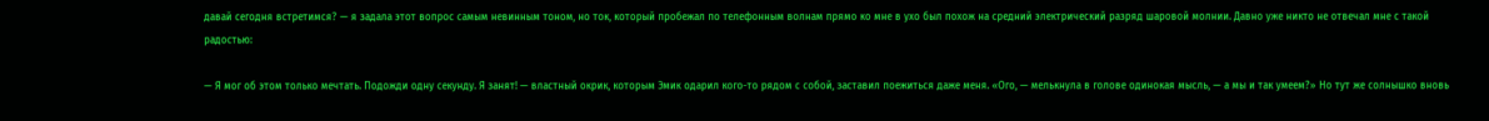давай сегодня встретимся? — я задала этот вопрос самым невинным тоном, но ток, который пробежал по телефонным волнам прямо ко мне в ухо был похож на средний электрический разряд шаровой молнии. Давно уже никто не отвечал мне с такой радостью:

— Я мог об этом только мечтать. Подожди одну секунду. Я занят! — властный окрик, которым Эмик одарил кого-то рядом с собой, заставил поежиться даже меня. «Ого, — мелькнула в голове одинокая мысль, — а мы и так умеем?» Но тут же солнышко вновь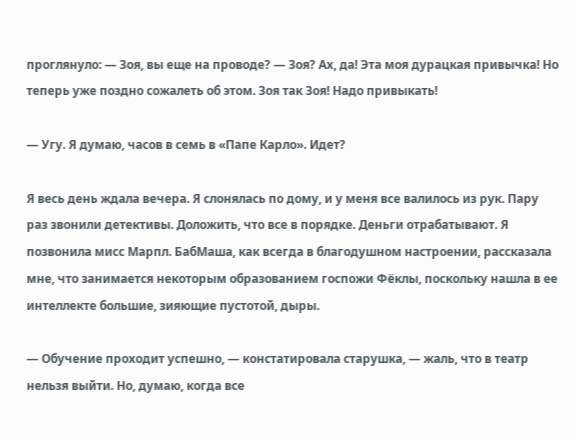проглянуло: — Зоя, вы еще на проводе? — Зоя? Ах, да! Эта моя дурацкая привычка! Но теперь уже поздно сожалеть об этом. Зоя так Зоя! Надо привыкать!

— Угу. Я думаю, часов в семь в «Папе Карло». Идет?

Я весь день ждала вечера. Я слонялась по дому, и у меня все валилось из рук. Пару раз звонили детективы. Доложить, что все в порядке. Деньги отрабатывают. Я позвонила мисс Марпл. БабМаша, как всегда в благодушном настроении, рассказала мне, что занимается некоторым образованием госпожи Фёклы, поскольку нашла в ее интеллекте большие, зияющие пустотой, дыры.

— Обучение проходит успешно, — констатировала старушка, — жаль, что в театр нельзя выйти. Но, думаю, когда все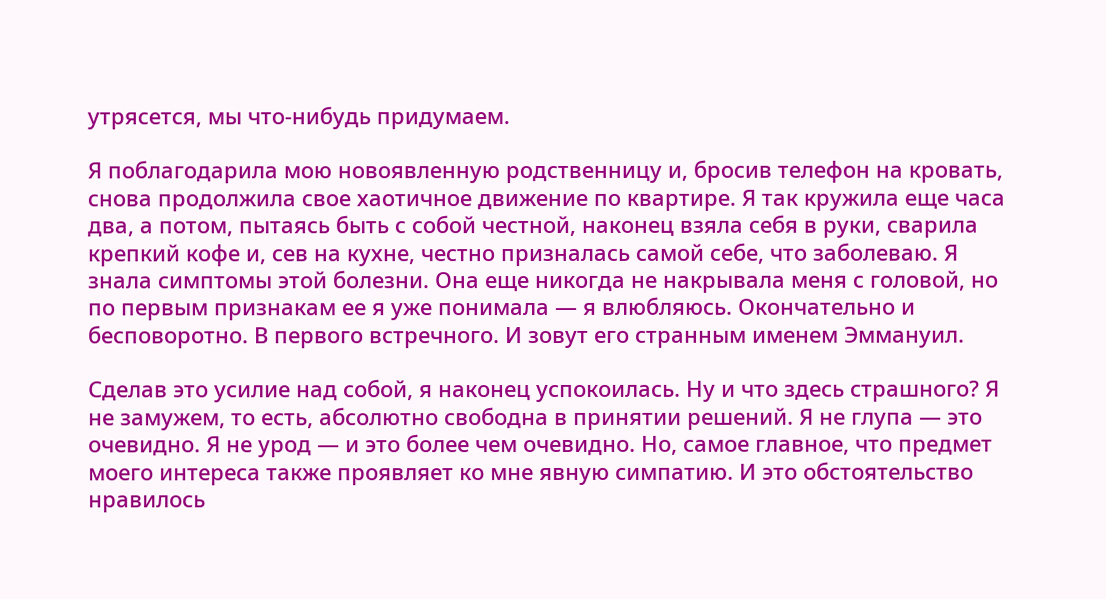утрясется, мы что-нибудь придумаем.

Я поблагодарила мою новоявленную родственницу и, бросив телефон на кровать, снова продолжила свое хаотичное движение по квартире. Я так кружила еще часа два, а потом, пытаясь быть с собой честной, наконец взяла себя в руки, сварила крепкий кофе и, сев на кухне, честно призналась самой себе, что заболеваю. Я знала симптомы этой болезни. Она еще никогда не накрывала меня с головой, но по первым признакам ее я уже понимала — я влюбляюсь. Окончательно и бесповоротно. В первого встречного. И зовут его странным именем Эммануил.

Сделав это усилие над собой, я наконец успокоилась. Ну и что здесь страшного? Я не замужем, то есть, абсолютно свободна в принятии решений. Я не глупа — это очевидно. Я не урод — и это более чем очевидно. Но, самое главное, что предмет моего интереса также проявляет ко мне явную симпатию. И это обстоятельство нравилось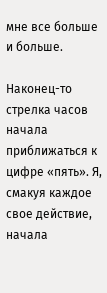мне все больше и больше.

Наконец-то стрелка часов начала приближаться к цифре «пять». Я, смакуя каждое свое действие, начала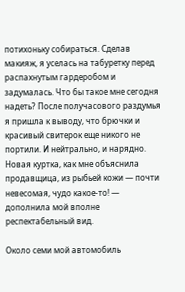потихоньку собираться. Сделав макияж, я уселась на табуретку перед распахнутым гардеробом и задумалась. Что бы такое мне сегодня надеть? После получасового раздумья я пришла к выводу, что брючки и красивый свитерок еще никого не портили. И нейтрально, и нарядно. Новая куртка, как мне объяснила продавщица, из рыбьей кожи — почти невесомая, чудо какое-то! — дополнила мой вполне респектабельный вид.

Около семи мой автомобиль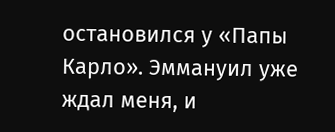остановился у «Папы Карло». Эммануил уже ждал меня, и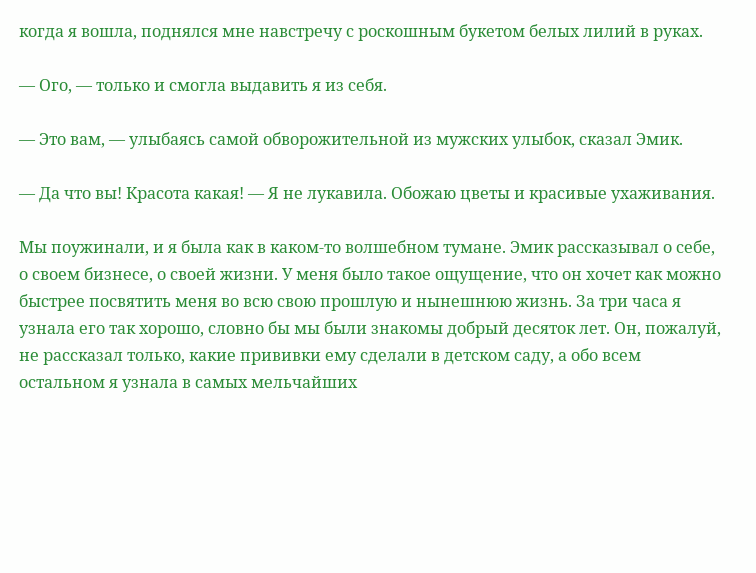когда я вошла, поднялся мне навстречу с роскошным букетом белых лилий в руках.

— Ого, — только и смогла выдавить я из себя.

— Это вам, — улыбаясь самой обворожительной из мужских улыбок, сказал Эмик.

— Да что вы! Красота какая! — Я не лукавила. Обожаю цветы и красивые ухаживания.

Мы поужинали, и я была как в каком-то волшебном тумане. Эмик рассказывал о себе, о своем бизнесе, о своей жизни. У меня было такое ощущение, что он хочет как можно быстрее посвятить меня во всю свою прошлую и нынешнюю жизнь. За три часа я узнала его так хорошо, словно бы мы были знакомы добрый десяток лет. Он, пожалуй, не рассказал только, какие прививки ему сделали в детском саду, а обо всем остальном я узнала в самых мельчайших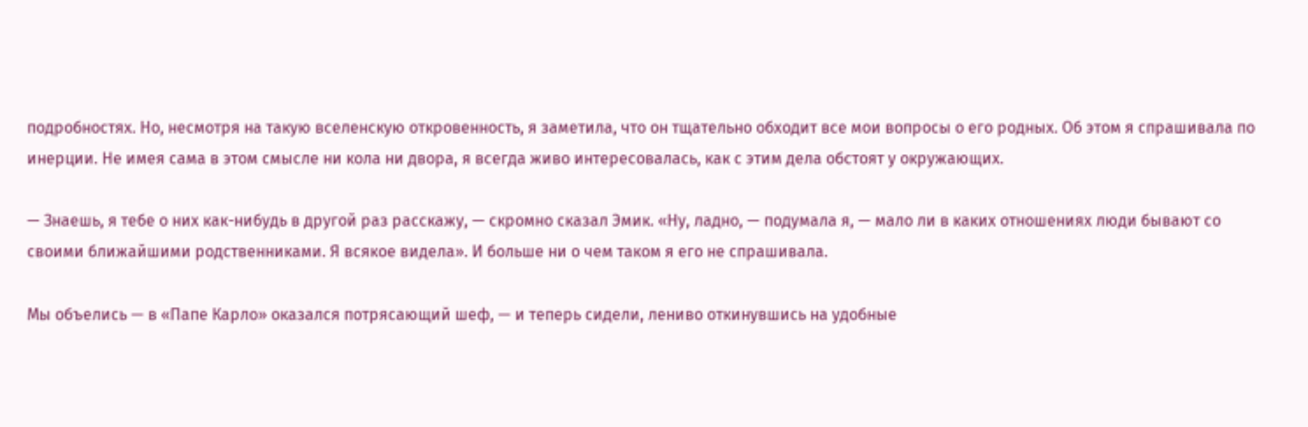подробностях. Но, несмотря на такую вселенскую откровенность, я заметила, что он тщательно обходит все мои вопросы о его родных. Об этом я спрашивала по инерции. Не имея сама в этом смысле ни кола ни двора, я всегда живо интересовалась, как с этим дела обстоят у окружающих.

— Знаешь, я тебе о них как-нибудь в другой раз расскажу, — скромно сказал Эмик. «Ну, ладно, — подумала я, — мало ли в каких отношениях люди бывают со своими ближайшими родственниками. Я всякое видела». И больше ни о чем таком я его не спрашивала.

Мы объелись — в «Папе Карло» оказался потрясающий шеф, — и теперь сидели, лениво откинувшись на удобные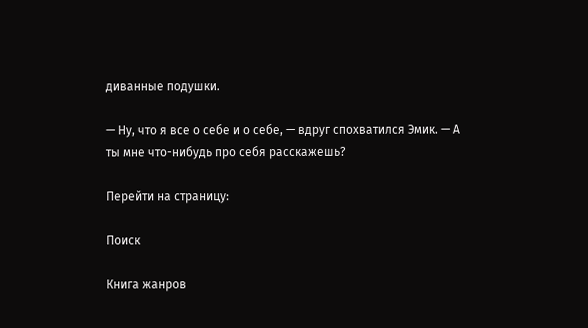диванные подушки.

— Ну, что я все о себе и о себе, — вдруг спохватился Эмик. — А ты мне что-нибудь про себя расскажешь?

Перейти на страницу:

Поиск

Книга жанров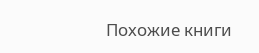Похожие книги